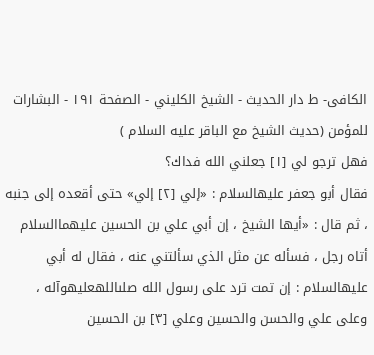الکافی- ط دار الحدیث - الشيخ الكليني - الصفحة ١٩١ - البشارات للمؤمن (حديث الشيخ مع الباقر عليه السلام )
فهل ترجو لي [١] جعلني الله فداك؟
فقال أبو جعفر عليهالسلام : «إلي [٢] إلي» حتى أقعده إلى جنبه ، ثم قال : «أيها الشيخ ، إن أبي علي بن الحسين عليهماالسلام أتاه رجل ، فسأله عن مثل الذي سألتني عنه ، فقال له أبي عليهالسلام : إن تمت ترد على رسول الله صلىاللهعليهوآله ، وعلى علي والحسن والحسين وعلي [٣] بن الحسين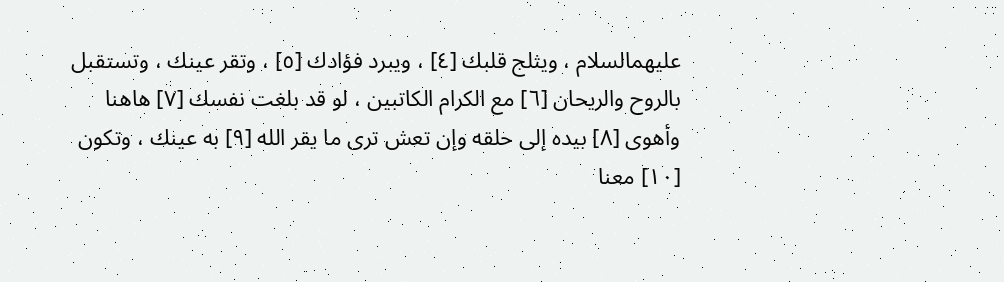عليهمالسلام ، ويثلج قلبك [٤] ، ويبرد فؤادك [٥] ، وتقر عينك ، وتستقبل بالروح والريحان [٦] مع الكرام الكاتبين ، لو قد بلغت نفسك [٧] هاهنا وأهوى [٨] بيده إلى حلقه وإن تعش ترى ما يقر الله [٩] به عينك ، وتكون [١٠] معنا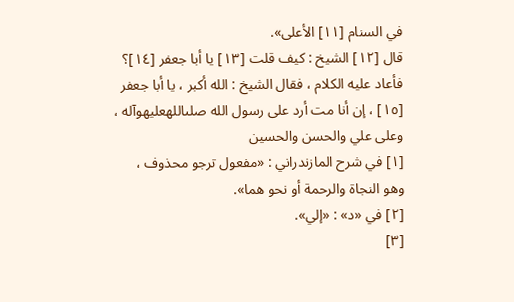في السنام [١١] الأعلى».
قال [١٢] الشيخ : كيف قلت [١٣] يا أبا جعفر [١٤]؟ فأعاد عليه الكلام ، فقال الشيخ : الله أكبر ، يا أبا جعفر [١٥] ، إن أنا مت أرد على رسول الله صلىاللهعليهوآله ، وعلى علي والحسن والحسين
[١] في شرح المازندراني : «مفعول ترجو محذوف ، وهو النجاة والرحمة أو نحو هما».
[٢] في «د» : «إلي».
[٣]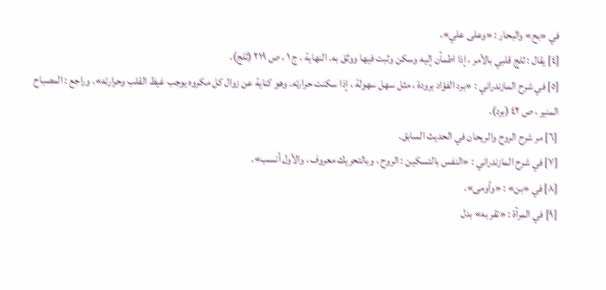في «بح» والبحار : «وعلى علي».
[٤] يقال : ثلج قلبي بالأمر ، إذا اطمأن إليه وسكن وثبت فيها ووثق به. النهاية ، ج ١ ، ص ٢١٩ (ثلج).
[٥] في شرح المازندراني : «برد الفؤاد برودة ، مثل سهل سهولة ، إذا سكنت حرارته. وهو كناية عن زوال كل مكروه يوجب غيظ القلب وحرارته». وراجع : المصباح المنير ، ص ٤٢ (برد).
[٦] مر شرح الروح والريحان في الحديث السابق.
[٧] في شرح المازندراني : «النفس بالتسكين : الروح ، وبالتحريك معروف ، والأول أنسب».
[٨] في «بن» : «وأومى».
[٩] في المرآة : «تقر به» بدل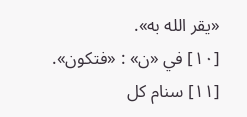«يقر الله به».
[١٠] في «ن» : «فتكون».
[١١] سنام كل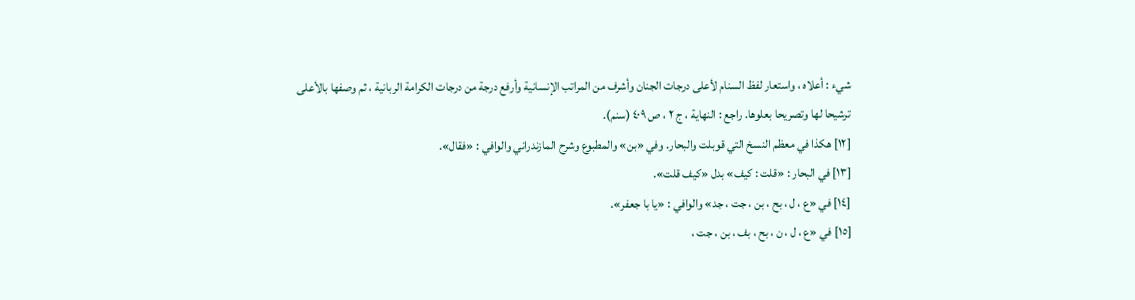شيء : أعلاه ، واستعار لفظ السنام لأعلى درجات الجنان وأشرف من المراتب الإنسانية وأرفع درجة من درجات الكرامة الربانية ، ثم وصفها بالأعلى ترشيحا لها وتصريحا بعلوها. راجع : النهاية ، ج ٢ ، ص ٤٠٩ (سنم).
[١٢] هكذا في معظم النسخ التي قوبلت والبحار. وفي «بن» والمطبوع وشرح المازندراني والوافي : «فقال».
[١٣] في البحار : «قلت : كيف» بدل «كيف قلت».
[١٤] في «ع ، ل ، بح ، بن ، جت ، جد» والوافي : «يا با جعفر».
[١٥] في «ع ، ل ، ن ، بح ، بف ، بن ، جت ،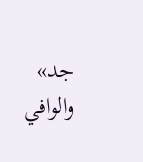جد» والوافي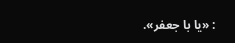: «يا با جعفر».